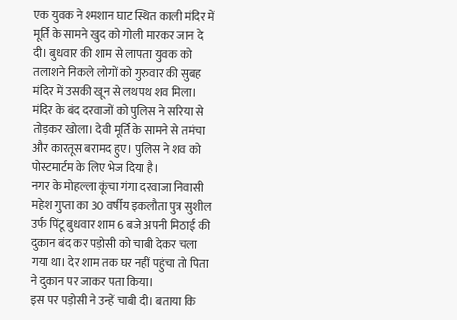एक युवक ने श्मशान घाट स्थित काली मंदिर में मूर्ति के सामने खुद को गोली मारकर जान दे दी। बुधवार की शाम से लापता युवक को तलाशने निकले लोगों को गुरुवार की सुबह मंदिर में उसकी खून से लथपथ शव मिला। मंदिर के बंद दरवाजों को पुलिस ने सरिया से तोड़कर खोला। देवी मूर्ति के सामने से तमंचा और कारतूस बरामद हुए। पुलिस ने शव को पोस्टमार्टम के लिए भेज दिया है।
नगर के मोहल्ला कूंचा गंगा दरवाजा निवासी महेश गुप्ता का 30 वर्षीय इकलौता पुत्र सुशील उर्फ पिंटू बुधवार शाम 6 बजे अपनी मिठाई की दुकान बंद कर पड़ोसी को चाबी देकर चला गया था। देर शाम तक घर नहीं पहुंचा तो पिता ने दुकान पर जाकर पता किया।
इस पर पड़ोसी ने उन्हें चाबी दी। बताया कि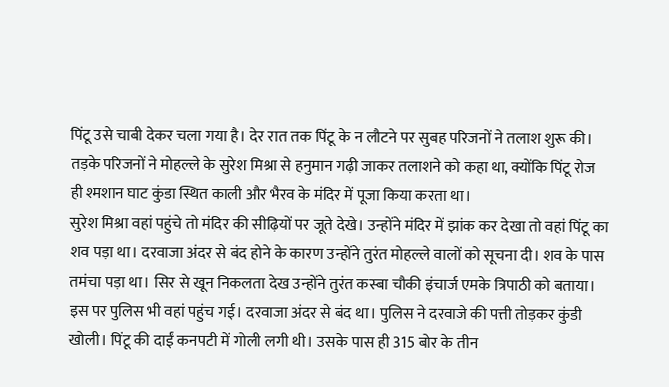पिंटू उसे चाबी देकर चला गया है। देर रात तक पिंटू के न लौटने पर सुबह परिजनों ने तलाश शुरू की। तड़के परिजनों ने मोहल्ले के सुरेश मिश्रा से हनुमान गढ़ी जाकर तलाशने को कहा था, क्योंकि पिंटू रोज ही श्मशान घाट कुंडा स्थित काली और भैरव के मंदिर में पूजा किया करता था।
सुरेश मिश्रा वहां पहुंचे तो मंदिर की सीढ़ियों पर जूते देखे। उन्होंने मंदिर में झांक कर देखा तो वहां पिंटू का शव पड़ा था। दरवाजा अंदर से बंद होने के कारण उन्होंने तुरंत मोहल्ले वालों को सूचना दी। शव के पास तमंचा पड़ा था। सिर से खून निकलता देख उन्होंने तुरंत कस्बा चौकी इंचार्ज एमके त्रिपाठी को बताया।
इस पर पुलिस भी वहां पहुंच गई। दरवाजा अंदर से बंद था। पुलिस ने दरवाजे की पत्ती तोड़कर कुंडी खोली। पिंटू की दाईं कनपटी में गोली लगी थी। उसके पास ही 315 बोर के तीन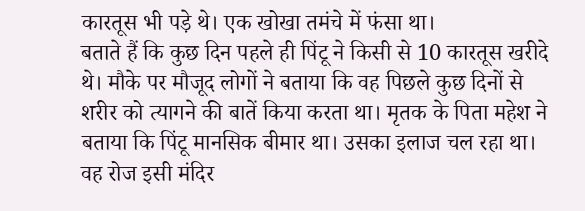कारतूस भी पड़े थे। एक खोखा तमंचे में फंसा था।
बताते हैं कि कुछ दिन पहले ही पिंटू ने किसी से 10 कारतूस खरीदे थे। मौके पर मौजूद लोगों ने बताया कि वह पिछले कुछ दिनों से शरीर को त्यागने की बातें किया करता था। मृतक के पिता महेश ने बताया कि पिंटू मानसिक बीमार था। उसका इलाज चल रहा था।
वह रोज इसी मंदिर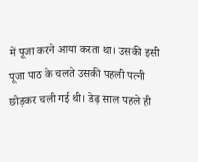में पूजा करने आया करता था। उसकी इसी पूजा पाठ के चलते उसकी पहली पत्नी छोड़कर चली गई थी। डेढ़ साल पहले ही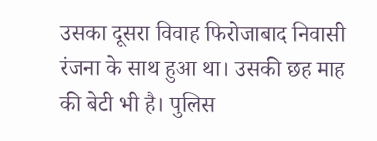उसका दूसरा विवाह फिरोजाबाद निवासी रंजना के साथ हुआ था। उसकी छह माह की बेटी भी है। पुलिस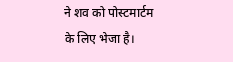ने शव को पोस्टमार्टम के लिए भेजा है।